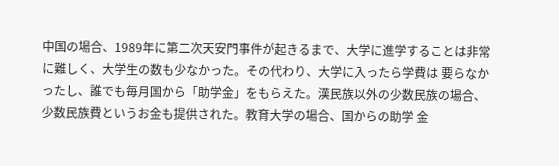中国の場合、1989年に第二次天安門事件が起きるまで、大学に進学することは非常に難しく、大学生の数も少なかった。その代わり、大学に入ったら学費は 要らなかったし、誰でも毎月国から「助学金」をもらえた。漢民族以外の少数民族の場合、少数民族費というお金も提供された。教育大学の場合、国からの助学 金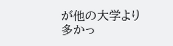が他の大学より多かっ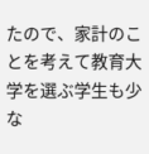たので、家計のことを考えて教育大学を選ぶ学生も少な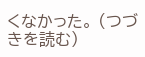くなかった。 (つづきを読む)